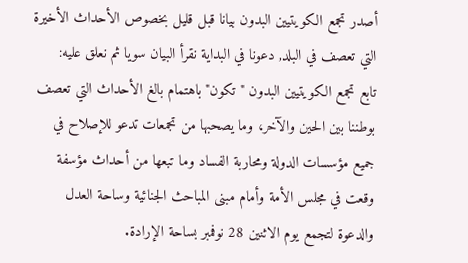أصدر تجمع الكويتيين البدون بيانا قبل قليل بخصوص الأحداث الأخيرة التي تعصف في البلد, دعونا في البداية نقرأ البيان سويا ثم نعلق عليه:
تابع تجمع الكويتيين البدون "تكون" باهتمام بالغ الأحداث التي تعصف بوطننا بين الحين والآخر، وما يصحبها من تجمعات تدعو للإصلاح في جميع مؤسسات الدولة ومحاربة الفساد وما تبعها من أحداث مؤسفة وقعت في مجلس الأمة وأمام مبنى المباحث الجنائية وساحة العدل والدعوة لتجمع يوم الاثنين 28 نوفمبر بساحة الإرادة.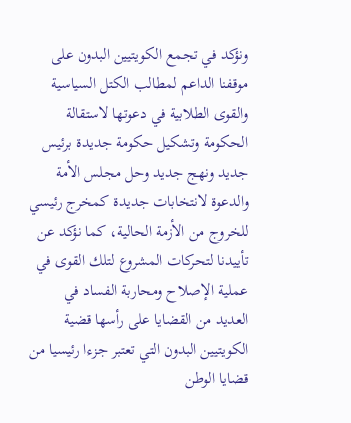ونؤكد في تجمع الكويتيين البدون على موقفنا الداعم لمطالب الكتل السياسية والقوى الطلابية في دعوتها لاستقالة الحكومة وتشكيل حكومة جديدة برئيس جديد ونهج جديد وحل مجلس الأمة والدعوة لانتخابات جديدة كمخرج رئيسي للخروج من الأزمة الحالية، كما نؤكد عن تأييدنا لتحركات المشروع لتلك القوى في عملية الإصلاح ومحاربة الفساد في العديد من القضايا على رأسها قضية الكويتيين البدون التي تعتبر جزءا رئيسيا من قضايا الوطن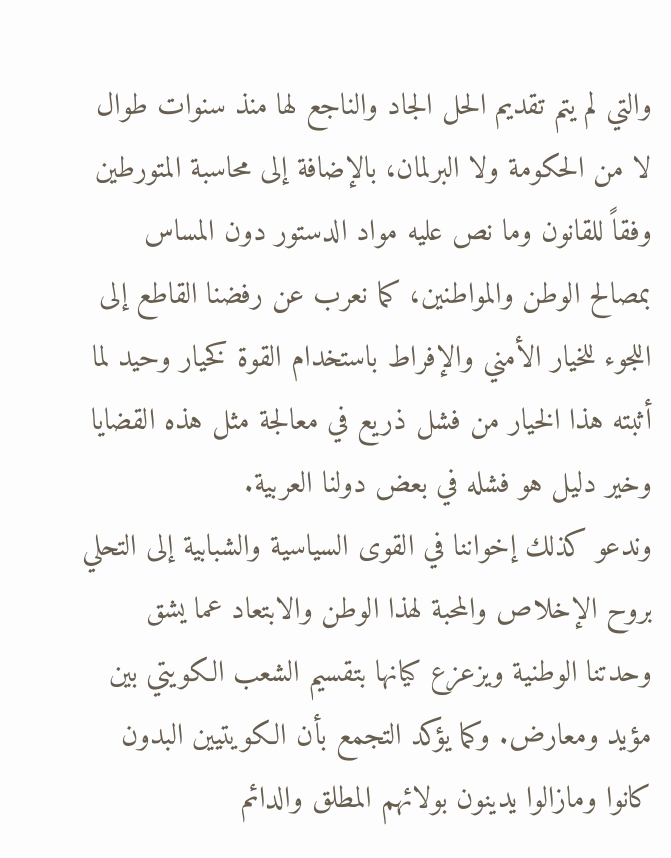والتي لم يتم تقديم الحل الجاد والناجع لها منذ سنوات طوال لا من الحكومة ولا البرلمان، بالإضافة إلى محاسبة المتورطين وفقاً للقانون وما نص عليه مواد الدستور دون المساس بمصالح الوطن والمواطنين، كما نعرب عن رفضنا القاطع إلى اللجوء للخيار الأمني والإفراط باستخدام القوة كخيار وحيد لما أثبته هذا الخيار من فشل ذريع في معالجة مثل هذه القضايا وخير دليل هو فشله في بعض دولنا العربية.
وندعو كذلك إخواننا في القوى السياسية والشبابية إلى التحلي بروح الإخلاص والمحبة لهذا الوطن والابتعاد عما يشق وحدتنا الوطنية ويزعزع كيانها بتقسيم الشعب الكويتي بين مؤيد ومعارض. وكما يؤكد التجمع بأن الكويتيين البدون كانوا ومازالوا يدينون بولائهم المطلق والدائم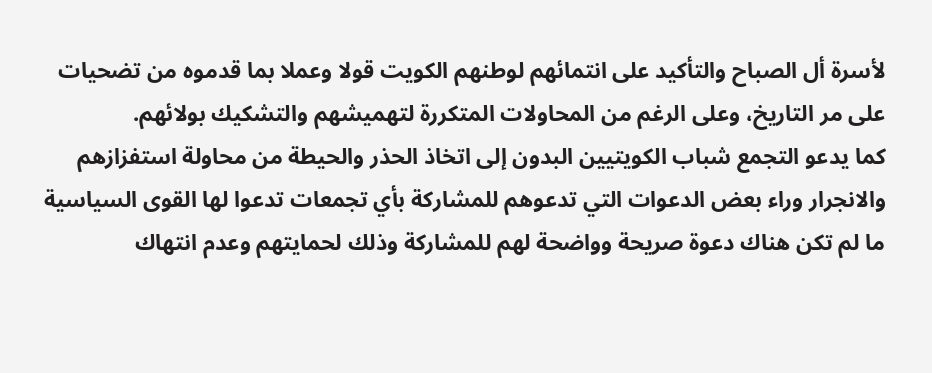لأسرة أل الصباح والتأكيد على انتمائهم لوطنهم الكويت قولا وعملا بما قدموه من تضحيات على مر التاريخ، وعلى الرغم من المحاولات المتكررة لتهميشهم والتشكيك بولائهم.
كما يدعو التجمع شباب الكويتيين البدون إلى اتخاذ الحذر والحيطة من محاولة استفزازهم والانجرار وراء بعض الدعوات التي تدعوهم للمشاركة بأي تجمعات تدعوا لها القوى السياسية ما لم تكن هناك دعوة صريحة وواضحة لهم للمشاركة وذلك لحمايتهم وعدم انتهاك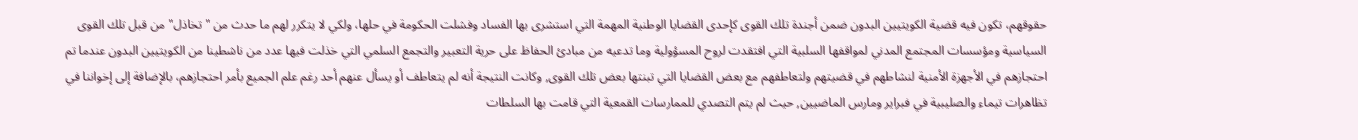حقوقهم، تكون فيه قضية الكويتيين البدون ضمن أجندة تلك القوى كإحدى القضايا الوطنية المهمة التي استشرى بها الفساد وفشلت الحكومة في حلها، ولكي لا يتكرر لهم ما حدث من "تخاذل" من قبل تلك القوى السياسية ومؤسسات المجتمع المدني لمواقفها السلبية التي افتقدت لروح المسؤولية وما تدعيه من مبادئ الحفاظ على حرية التعبير والتجمع السلمي التي خذلت فيها عدد من ناشطينا من الكويتيين البدون عندما تم احتجازهم في الأجهزة الأمنية لنشاطهم في قضيتهم ولتعاطفهم مع بعض القضايا التي تبنتها بعض تلك القوى, وكانت النتيجة أنه لم يتعاطف أو يسأل عنهم أحد رغم علم الجميع بأمر احتجازهم، بالإضافة إلى إخواننا في تظاهرات تيماء والصليبية في فبراير ومارس الماضيين, حيث لم يتم التصدي للممارسات القمعية التي قامت بها السلطات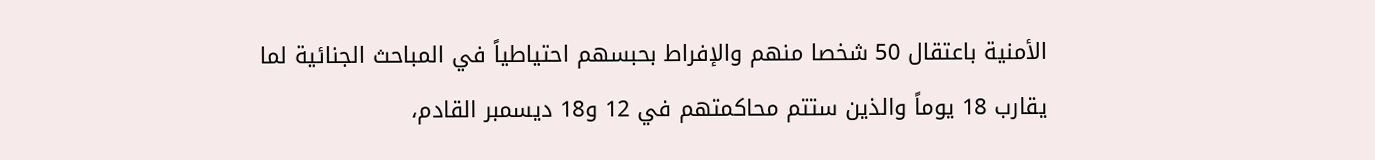الأمنية باعتقال 50 شخصا منهم والإفراط بحبسهم احتياطياً في المباحث الجنائية لما يقارب 18 يوماً والذين ستتم محاكمتهم في 12 و18 ديسمبر القادم،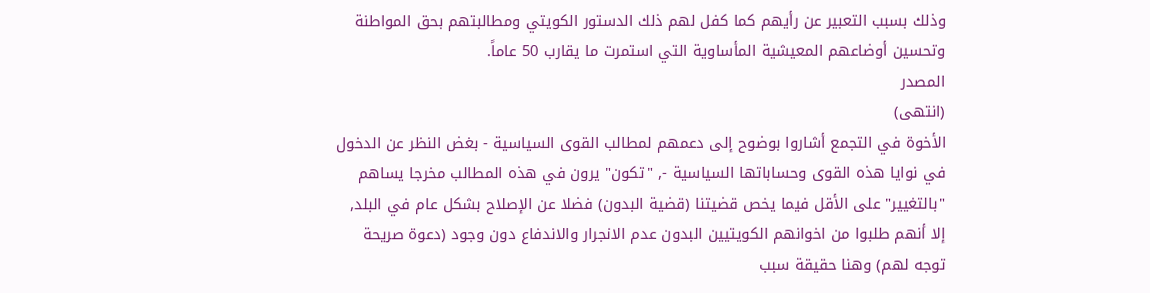وذلك بسبب التعبير عن رأيهم كما كفل لهم ذلك الدستور الكويتي ومطالبتهم بحق المواطنة وتحسين أوضاعهم المعيشية المأساوية التي استمرت ما يقارب 50 عاماً.
المصدر
(انتهى)
الأخوة في التجمع أشاروا بوضوح إلى دعمهم لمطالب القوى السياسية - بغض النظر عن الدخول في نوايا هذه القوى وحساباتها السياسية -, "تكون" يرون في هذه المطالب مخرجا يساهم "بالتغيير" على الأقل فيما يخص قضيتنا (قضية البدون) فضلا عن الإصلاح بشكل عام في البلد, إلا أنهم طلبوا من اخوانهم الكويتيين البدون عدم الانجرار والاندفاع دون وجود (دعوة صريحة توجه لهم) وهنا حقيقة سبب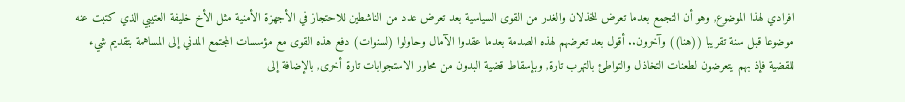افرادي لهذا الموضوع, وهو أن التجمع بعدما تعرض للخذلان والغدر من القوى السياسية بعد تعرض عدد من الناشطين للاحتجاز في الأجهزة الأمنية مثل الأخ خليفة العتيبي الذي كتبت عنه موضوعا قبل سنة تقريبا ((هنا)) وآخرون.. أقول بعد تعرضهم لهذه الصدمة بعدما عقدوا الآمال وحاولوا (لسنوات) دفع هذه القوى مع مؤسسات المجتمع المدني إلى المساهمة بتقديم شيء للقضية فإذ بهم يتعرضون لطعنات التخاذل والتواطئ بالتهرب تارة, وبإسقاط قضية البدون من محاور الاستجوابات تارة أخرى, بالإضافة إلى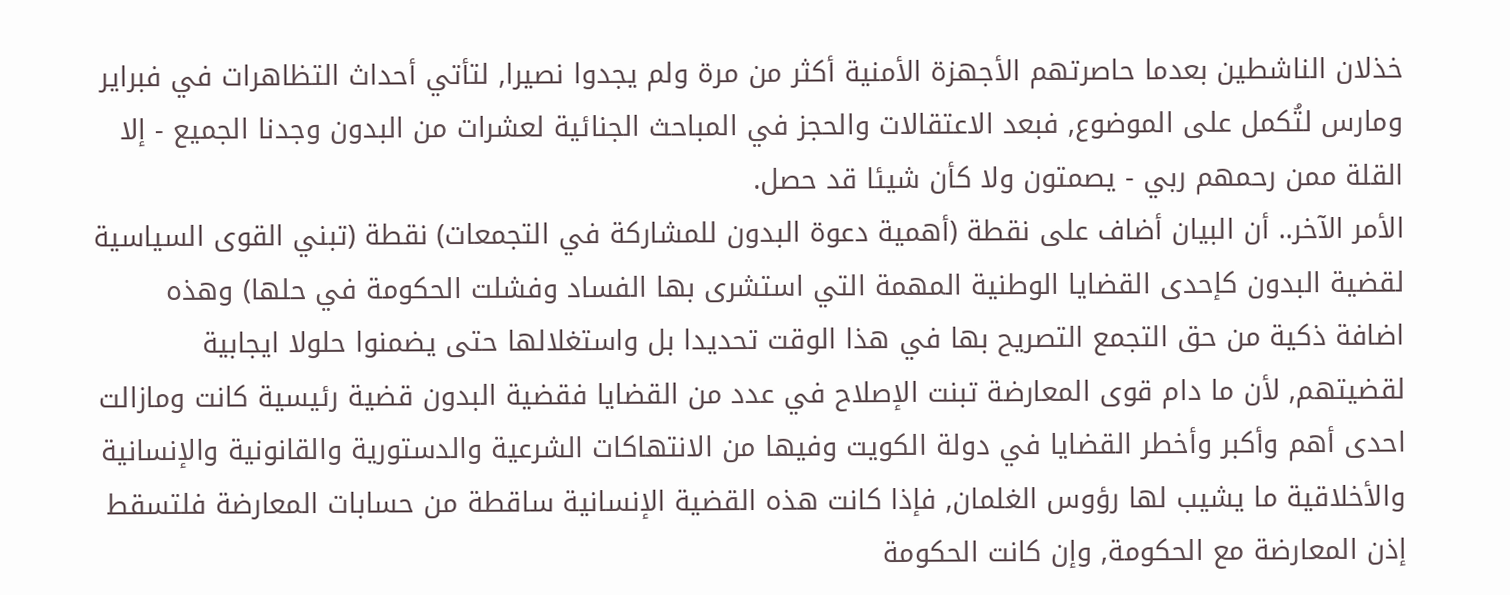خذلان الناشطين بعدما حاصرتهم الأجهزة الأمنية أكثر من مرة ولم يجدوا نصيرا, لتأتي أحداث التظاهرات في فبراير ومارس لتُكمل على الموضوع, فبعد الاعتقالات والحجز في المباحث الجنائية لعشرات من البدون وجدنا الجميع - إلا القلة ممن رحمهم ربي - يصمتون ولا كأن شيئا قد حصل.
الأمر الآخر.. أن البيان أضاف على نقطة (أهمية دعوة البدون للمشاركة في التجمعات) نقطة (تبني القوى السياسية لقضية البدون كإحدى القضايا الوطنية المهمة التي استشرى بها الفساد وفشلت الحكومة في حلها) وهذه اضافة ذكية من حق التجمع التصريح بها في هذا الوقت تحديدا بل واستغلالها حتى يضمنوا حلولا ايجابية لقضيتهم, لأن ما دام قوى المعارضة تبنت الإصلاح في عدد من القضايا فقضية البدون قضية رئيسية كانت ومازالت احدى أهم وأكبر وأخطر القضايا في دولة الكويت وفيها من الانتهاكات الشرعية والدستورية والقانونية والإنسانية والأخلاقية ما يشيب لها رؤوس الغلمان, فإذا كانت هذه القضية الإنسانية ساقطة من حسابات المعارضة فلتسقط إذن المعارضة مع الحكومة, وإن كانت الحكومة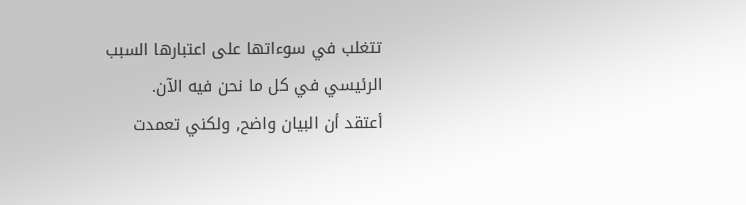تتغلب في سوءاتها على اعتبارها السبب الرئيسي في كل ما نحن فيه الآن.
أعتقد أن البيان واضح, ولكني تعمدت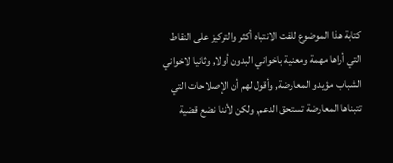كتابة هذا الموضوع للفت الانتباه أكثر والتركيز على النقاط التي أراها مهمة ومعنية باخواني البدون أولا, وثانيا لاخواني الشباب مؤيدو المعارضة, وأقول لهم أن الإصلاحات التي تتبناها المعارضة تستحق الدعم, ولكن لأننا نضع قضية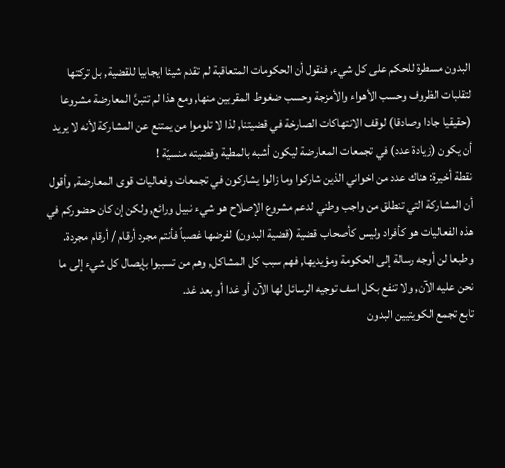البدون مسطرة للحكم على كل شيء, فنقول أن الحكومات المتعاقبة لم تقدم شيئا ايجابيا للقضية, بل تركتها لتقلبات الظروف وحسب الأهواء والأمزجة وحسب ضغوط المقربين منها, ومع هذا لم تتبنَّ المعارضة مشروعا (حقيقيا جادا وصادقا) لوقف الانتهاكات الصارخة في قضيتنا, لذا لا تلوموا من يمتنع عن المشاركة لأنه لا يريد أن يكون (زيادة عدد) في تجمعات المعارضة ليكون أشبه بالمطية وقضيته منسيّة !
نقطة أخيرة: هناك عدد من اخواني الذين شاركوا وما زالوا يشاركون في تجمعات وفعاليات قوى المعارضة, وأقول أن المشاركة التي تنطلق من واجب وطني لدعم مشروع الإصلاح هو شيء نبيل ورائع, ولكن إن كان حضوركم في هذه الفعاليات هو كأفراد وليس كأصحاب قضية (قضية البدون) لفرضها غصباً فأنتم مجرد أرقام / أرقام مجردة.
وطبعا لن أوجه رسالة إلى الحكومة ومؤيديها, فهم سبب كل المشاكل, وهم من تسببوا بإيصال كل شيء إلى ما نحن عليه الآن, ولا تنفع بكل اسف توجيه الرسائل لها الآن أو غدا أو بعد غد.
تابع تجمع الكويتيين البدون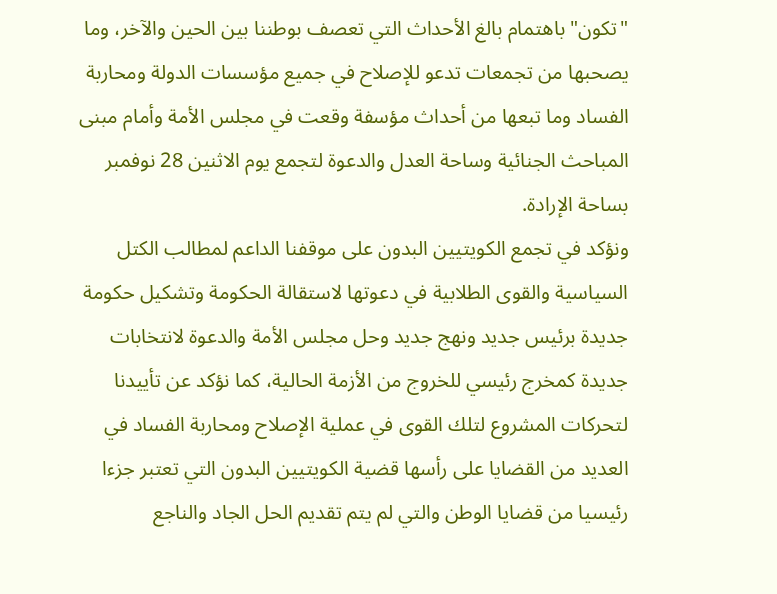"تكون" باهتمام بالغ الأحداث التي تعصف بوطننا بين الحين والآخر، وما يصحبها من تجمعات تدعو للإصلاح في جميع مؤسسات الدولة ومحاربة الفساد وما تبعها من أحداث مؤسفة وقعت في مجلس الأمة وأمام مبنى المباحث الجنائية وساحة العدل والدعوة لتجمع يوم الاثنين 28 نوفمبر بساحة الإرادة.
ونؤكد في تجمع الكويتيين البدون على موقفنا الداعم لمطالب الكتل السياسية والقوى الطلابية في دعوتها لاستقالة الحكومة وتشكيل حكومة جديدة برئيس جديد ونهج جديد وحل مجلس الأمة والدعوة لانتخابات جديدة كمخرج رئيسي للخروج من الأزمة الحالية، كما نؤكد عن تأييدنا لتحركات المشروع لتلك القوى في عملية الإصلاح ومحاربة الفساد في العديد من القضايا على رأسها قضية الكويتيين البدون التي تعتبر جزءا رئيسيا من قضايا الوطن والتي لم يتم تقديم الحل الجاد والناجع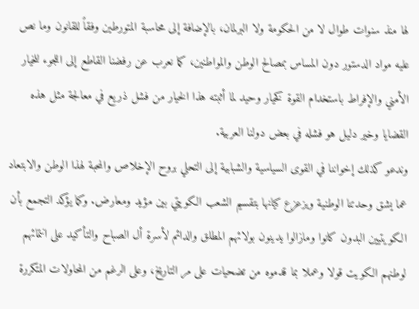لها منذ سنوات طوال لا من الحكومة ولا البرلمان، بالإضافة إلى محاسبة المتورطين وفقاً للقانون وما نص عليه مواد الدستور دون المساس بمصالح الوطن والمواطنين، كما نعرب عن رفضنا القاطع إلى اللجوء للخيار الأمني والإفراط باستخدام القوة كخيار وحيد لما أثبته هذا الخيار من فشل ذريع في معالجة مثل هذه القضايا وخير دليل هو فشله في بعض دولنا العربية.
وندعو كذلك إخواننا في القوى السياسية والشبابية إلى التحلي بروح الإخلاص والمحبة لهذا الوطن والابتعاد عما يشق وحدتنا الوطنية ويزعزع كيانها بتقسيم الشعب الكويتي بين مؤيد ومعارض. وكما يؤكد التجمع بأن الكويتيين البدون كانوا ومازالوا يدينون بولائهم المطلق والدائم لأسرة أل الصباح والتأكيد على انتمائهم لوطنهم الكويت قولا وعملا بما قدموه من تضحيات على مر التاريخ، وعلى الرغم من المحاولات المتكررة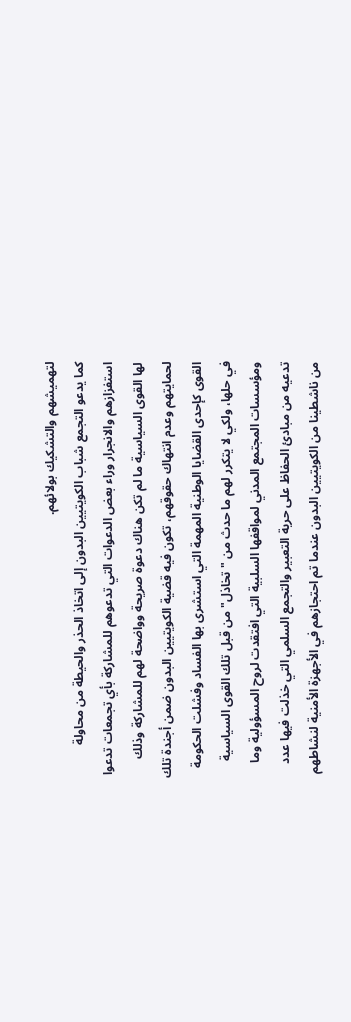لتهميشهم والتشكيك بولائهم.
كما يدعو التجمع شباب الكويتيين البدون إلى اتخاذ الحذر والحيطة من محاولة استفزازهم والانجرار وراء بعض الدعوات التي تدعوهم للمشاركة بأي تجمعات تدعوا لها القوى السياسية ما لم تكن هناك دعوة صريحة وواضحة لهم للمشاركة وذلك لحمايتهم وعدم انتهاك حقوقهم، تكون فيه قضية الكويتيين البدون ضمن أجندة تلك القوى كإحدى القضايا الوطنية المهمة التي استشرى بها الفساد وفشلت الحكومة في حلها، ولكي لا يتكرر لهم ما حدث من "تخاذل" من قبل تلك القوى السياسية ومؤسسات المجتمع المدني لمواقفها السلبية التي افتقدت لروح المسؤولية وما تدعيه من مبادئ الحفاظ على حرية التعبير والتجمع السلمي التي خذلت فيها عدد من ناشطينا من الكويتيين البدون عندما تم احتجازهم في الأجهزة الأمنية لنشاطهم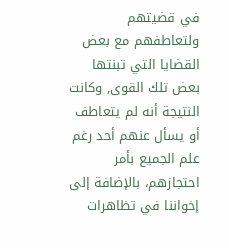في قضيتهم ولتعاطفهم مع بعض القضايا التي تبنتها بعض تلك القوى, وكانت النتيجة أنه لم يتعاطف أو يسأل عنهم أحد رغم علم الجميع بأمر احتجازهم، بالإضافة إلى إخواننا في تظاهرات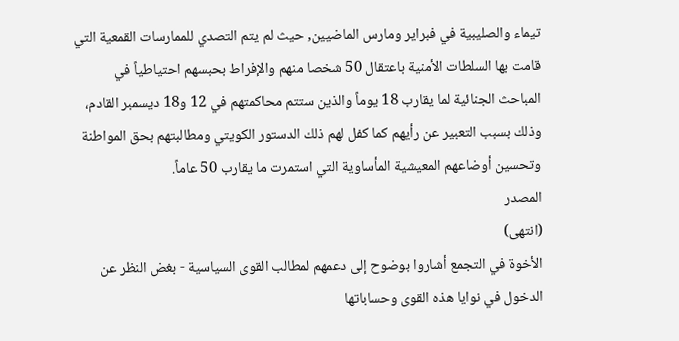تيماء والصليبية في فبراير ومارس الماضيين, حيث لم يتم التصدي للممارسات القمعية التي قامت بها السلطات الأمنية باعتقال 50 شخصا منهم والإفراط بحبسهم احتياطياً في المباحث الجنائية لما يقارب 18 يوماً والذين ستتم محاكمتهم في 12 و18 ديسمبر القادم، وذلك بسبب التعبير عن رأيهم كما كفل لهم ذلك الدستور الكويتي ومطالبتهم بحق المواطنة وتحسين أوضاعهم المعيشية المأساوية التي استمرت ما يقارب 50 عاماً.
المصدر
(انتهى)
الأخوة في التجمع أشاروا بوضوح إلى دعمهم لمطالب القوى السياسية - بغض النظر عن الدخول في نوايا هذه القوى وحساباتها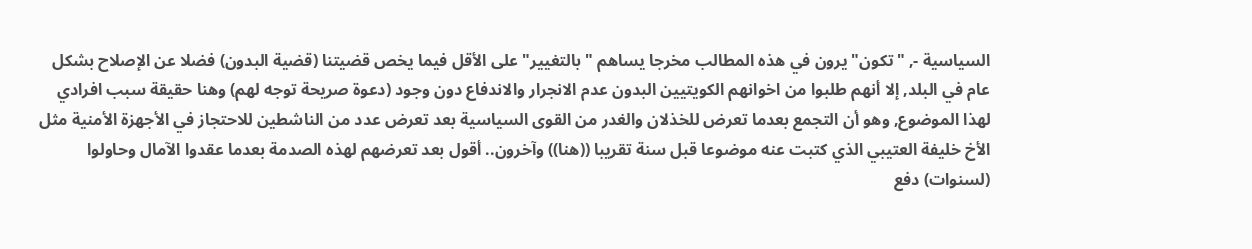السياسية -, "تكون" يرون في هذه المطالب مخرجا يساهم "بالتغيير" على الأقل فيما يخص قضيتنا (قضية البدون) فضلا عن الإصلاح بشكل عام في البلد, إلا أنهم طلبوا من اخوانهم الكويتيين البدون عدم الانجرار والاندفاع دون وجود (دعوة صريحة توجه لهم) وهنا حقيقة سبب افرادي لهذا الموضوع, وهو أن التجمع بعدما تعرض للخذلان والغدر من القوى السياسية بعد تعرض عدد من الناشطين للاحتجاز في الأجهزة الأمنية مثل الأخ خليفة العتيبي الذي كتبت عنه موضوعا قبل سنة تقريبا ((هنا)) وآخرون.. أقول بعد تعرضهم لهذه الصدمة بعدما عقدوا الآمال وحاولوا (لسنوات) دفع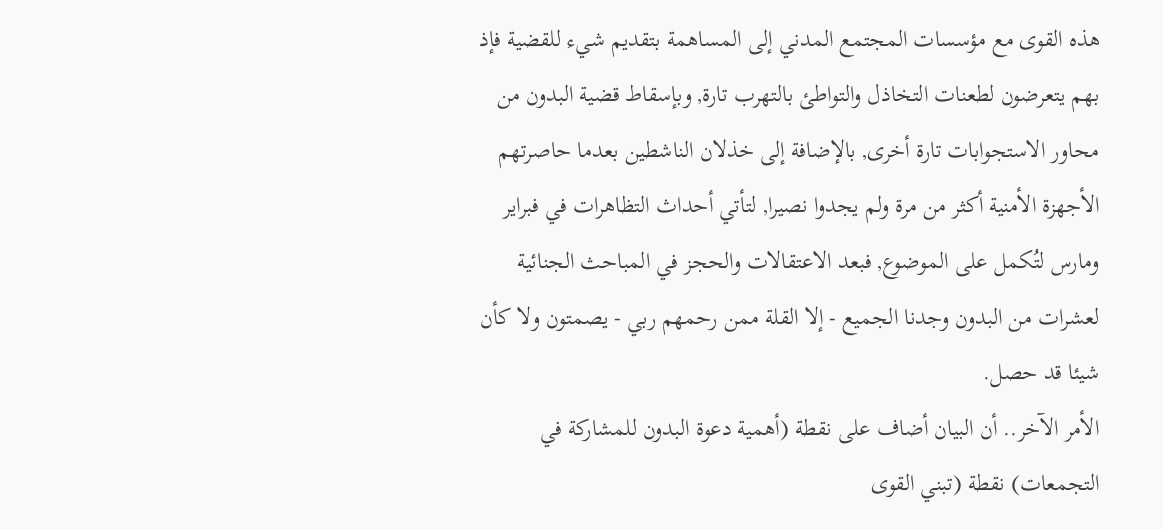هذه القوى مع مؤسسات المجتمع المدني إلى المساهمة بتقديم شيء للقضية فإذ بهم يتعرضون لطعنات التخاذل والتواطئ بالتهرب تارة, وبإسقاط قضية البدون من محاور الاستجوابات تارة أخرى, بالإضافة إلى خذلان الناشطين بعدما حاصرتهم الأجهزة الأمنية أكثر من مرة ولم يجدوا نصيرا, لتأتي أحداث التظاهرات في فبراير ومارس لتُكمل على الموضوع, فبعد الاعتقالات والحجز في المباحث الجنائية لعشرات من البدون وجدنا الجميع - إلا القلة ممن رحمهم ربي - يصمتون ولا كأن شيئا قد حصل.
الأمر الآخر.. أن البيان أضاف على نقطة (أهمية دعوة البدون للمشاركة في التجمعات) نقطة (تبني القوى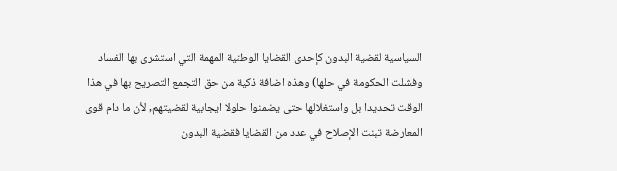السياسية لقضية البدون كإحدى القضايا الوطنية المهمة التي استشرى بها الفساد وفشلت الحكومة في حلها) وهذه اضافة ذكية من حق التجمع التصريح بها في هذا الوقت تحديدا بل واستغلالها حتى يضمنوا حلولا ايجابية لقضيتهم, لأن ما دام قوى المعارضة تبنت الإصلاح في عدد من القضايا فقضية البدون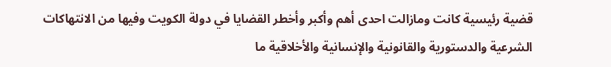قضية رئيسية كانت ومازالت احدى أهم وأكبر وأخطر القضايا في دولة الكويت وفيها من الانتهاكات الشرعية والدستورية والقانونية والإنسانية والأخلاقية ما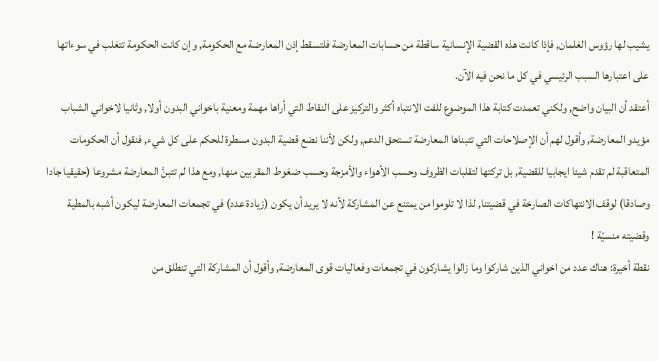يشيب لها رؤوس الغلمان, فإذا كانت هذه القضية الإنسانية ساقطة من حسابات المعارضة فلتسقط إذن المعارضة مع الحكومة, وإن كانت الحكومة تتغلب في سوءاتها على اعتبارها السبب الرئيسي في كل ما نحن فيه الآن.
أعتقد أن البيان واضح, ولكني تعمدت كتابة هذا الموضوع للفت الانتباه أكثر والتركيز على النقاط التي أراها مهمة ومعنية باخواني البدون أولا, وثانيا لاخواني الشباب مؤيدو المعارضة, وأقول لهم أن الإصلاحات التي تتبناها المعارضة تستحق الدعم, ولكن لأننا نضع قضية البدون مسطرة للحكم على كل شيء, فنقول أن الحكومات المتعاقبة لم تقدم شيئا ايجابيا للقضية, بل تركتها لتقلبات الظروف وحسب الأهواء والأمزجة وحسب ضغوط المقربين منها, ومع هذا لم تتبنَّ المعارضة مشروعا (حقيقيا جادا وصادقا) لوقف الانتهاكات الصارخة في قضيتنا, لذا لا تلوموا من يمتنع عن المشاركة لأنه لا يريد أن يكون (زيادة عدد) في تجمعات المعارضة ليكون أشبه بالمطية وقضيته منسيّة !
نقطة أخيرة: هناك عدد من اخواني الذين شاركوا وما زالوا يشاركون في تجمعات وفعاليات قوى المعارضة, وأقول أن المشاركة التي تنطلق من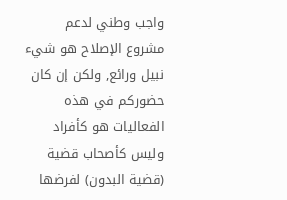واجب وطني لدعم مشروع الإصلاح هو شيء نبيل ورائع, ولكن إن كان حضوركم في هذه الفعاليات هو كأفراد وليس كأصحاب قضية (قضية البدون) لفرضها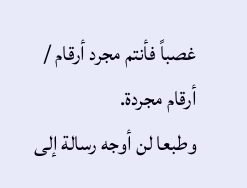غصباً فأنتم مجرد أرقام / أرقام مجردة.
وطبعا لن أوجه رسالة إلى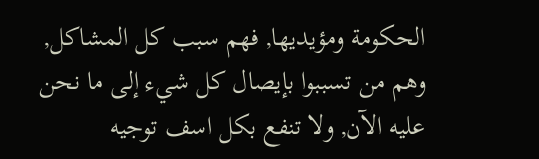الحكومة ومؤيديها, فهم سبب كل المشاكل, وهم من تسببوا بإيصال كل شيء إلى ما نحن عليه الآن, ولا تنفع بكل اسف توجيه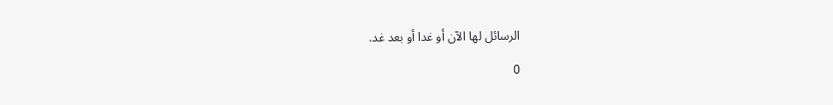الرسائل لها الآن أو غدا أو بعد غد.

0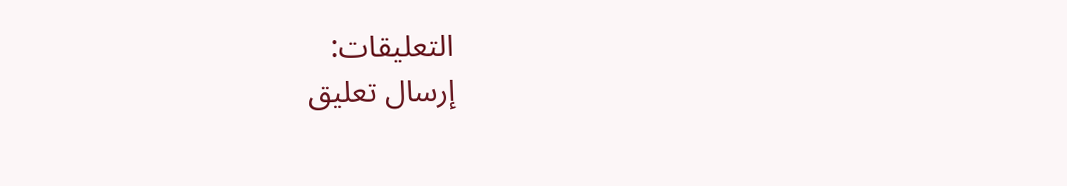التعليقات:
إرسال تعليق